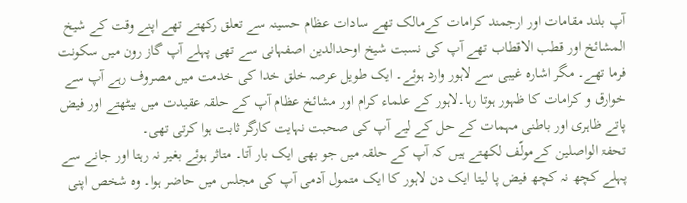آپ بلند مقامات اور ارجمند کرامات کےمالک تھے سادات عظام حسینہ سے تعلق رکھتے تھے اپنے وقت کے شیخ المشائخ اور قطب الاقطاب تھے آپ کی نسبت شیخ اوحدالدین اصفہانی سے تھی پہلے آپ گاز رون میں سکونت فرما تھے۔ مگر اشارہ غیبی سے لاہور وارد ہوئے۔ ایک طویل عرصہ خلق خدا کی خدمت میں مصروف رہے آپ سے خوارق و کرامات کا ظہور ہوتا رہا۔لاہور کے علماء کرام اور مشائخ عظام آپ کے حلقہ عقیدت میں بیٹھتے اور فیض پاتے ظاہری اور باطنی مہمات کے حل کے لیے آپ کی صحبت نہایت کارگر ثابت ہوا کرتی تھی۔
تحفۃ الواصلین کےمولّف لکھتے ہیں کہ آپ کے حلقہ میں جو بھی ایک بار آتا۔ متاثر ہوئے بغیر نہ رہتا اور جانے سے پہلے کچھ نہ کچھ فیض پا لیتا ایک دن لاہور کا ایک متمول آدمی آپ کی مجلس میں حاضر ہوا۔ وہ شخص اپنی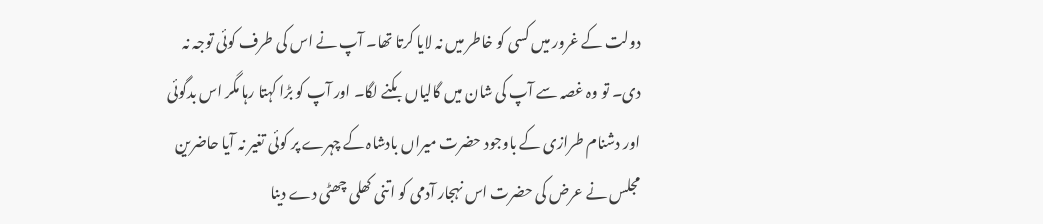دولت کے غرور میں کسی کو خاطر میں نہ لایا کرتا تھا۔ آپ نے اس کی طرف کوئی توجہ نہ دی۔ تو وہ غصہ سے آپ کی شان میں گالیاں بکنے لگا۔ اور آپ کو بڑا کہتا رہا مگر اس بدگوئی اور دشنام طرازی کے باوجود حضرت میراں بادشاہ کے چہرے پر کوئی تغیر نہ آیا حاضرین مجلس نے عرض کی حضرت اس نہجار آدمی کو اتنی کھلی چھٹی دے دینا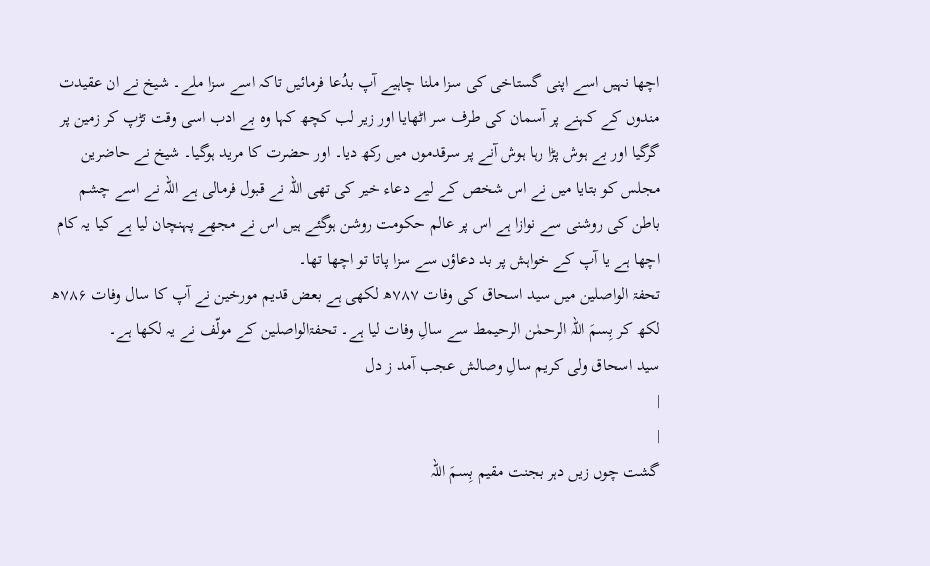اچھا نہیں اسے اپنی گستاخی کی سزا ملنا چاہیے آپ بدُعا فرمائیں تاکہ اسے سزا ملے۔ شیخ نے ان عقیدت مندوں کے کہنے پر آسمان کی طرف سر اٹھایا اور زیر لب کچھ کہا وہ بے ادب اسی وقت تڑپ کر زمین پر گرگیا اور بے ہوش پڑا رہا ہوش آنے پر سرقدموں میں رکھ دیا۔ اور حضرت کا مرید ہوگیا۔ شیخ نے حاضرین مجلس کو بتایا میں نے اس شخص کے لیے دعاء خیر کی تھی اللہ نے قبول فرمالی ہے اللہ نے اسے چشم باطن کی روشنی سے نوازا ہے اس پر عالم حکومت روشن ہوگئے ہیں اس نے مجھے پہنچان لیا ہے کیا یہ کام اچھا ہے یا آپ کے خواہش پر بد دعاؤں سے سزا پاتا تو اچھا تھا۔
تحفۃ الواصلین میں سید اسحاق کی وفات ۷۸۷ھ لکھی ہے بعض قدیم مورخین نے آپ کا سال وفات ۷۸۶ھ لکھ کر بِسمَ اللہ الرحمٰن الرحیمط سے سالِ وفات لیا ہے۔ تحفۃالواصلین کے مولّف نے یہ لکھا ہے۔
سید اسحاق ولی کریم سالِ وصالش عجب آمد ز دل
|
|
گشت چوں زیں دہر بجنت مقیم بِسمَ اللہ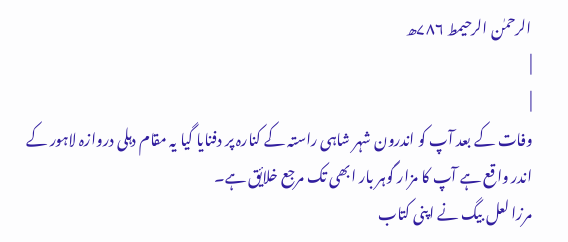الرحمٰن الرحیمط ۷۸۶ھ
|
|
وفات کے بعد آپ کو اندرون شہر شاہی راستہ کے کنارہ پر دفنایا گیا یہ مقام دہلی دروازہ لاہور کے اندر واقع ہے آپ کا مزار گوہر بار ابھی تک مرجع خلایٔق ہے۔
مرزا لعل بیگ نے اپنی کتاب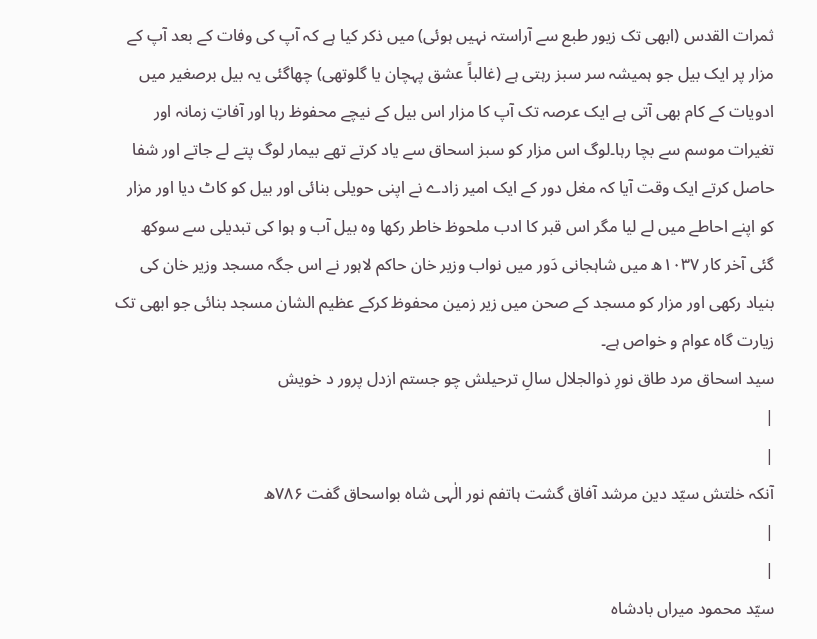ثمرات القدس (ابھی تک زیور طبع سے آراستہ نہیں ہوئی) میں ذکر کیا ہے کہ آپ کی وفات کے بعد آپ کے مزار پر ایک بیل جو ہمیشہ سر سبز رہتی ہے (غالباً عشق پہچان یا گلوتھی) چھاگئی یہ بیل برصغیر میں ادویات کے کام بھی آتی ہے ایک عرصہ تک آپ کا مزار اس بیل کے نیچے محفوظ رہا اور آفاتِ زمانہ اور تغیرات موسم سے بچا رہا۔لوگ اس مزار کو سبز اسحاق سے یاد کرتے تھے بیمار لوگ پتے لے جاتے اور شفا حاصل کرتے ایک وقت آیا کہ مغل دور کے ایک امیر زادے نے اپنی حویلی بنائی اور بیل کو کاٹ دیا اور مزار کو اپنے احاطے میں لے لیا مگر اس قبر کا ادب ملحوظ خاطر رکھا وہ بیل آب و ہوا کی تبدیلی سے سوکھ گئی آخر کار ۱۰۳۷ھ میں شاہجانی دَور میں نواب وزیر خان حاکم لاہور نے اس جگہ مسجد وزیر خان کی بنیاد رکھی اور مزار کو مسجد کے صحن میں زیر زمین محفوظ کرکے عظیم الشان مسجد بنائی جو ابھی تک زیارت گاہ عوام و خواص ہے۔
سید اسحاق مرد طاق نورِ ذوالجلال سالِ ترحیلش چو جستم ازدل پرور د خویش
|
|
آنکہ خلتش سیّد دین مرشد آفاق گشت ہاتفم نور الٰہی شاہ بواسحاق گفت ۷۸۶ھ
|
|
سیّد محمود میراں بادشاہ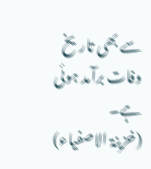سے بھی تاریخ وفات برآمد ہوئی ہے۔
(خزینۃ الاصفیاء)